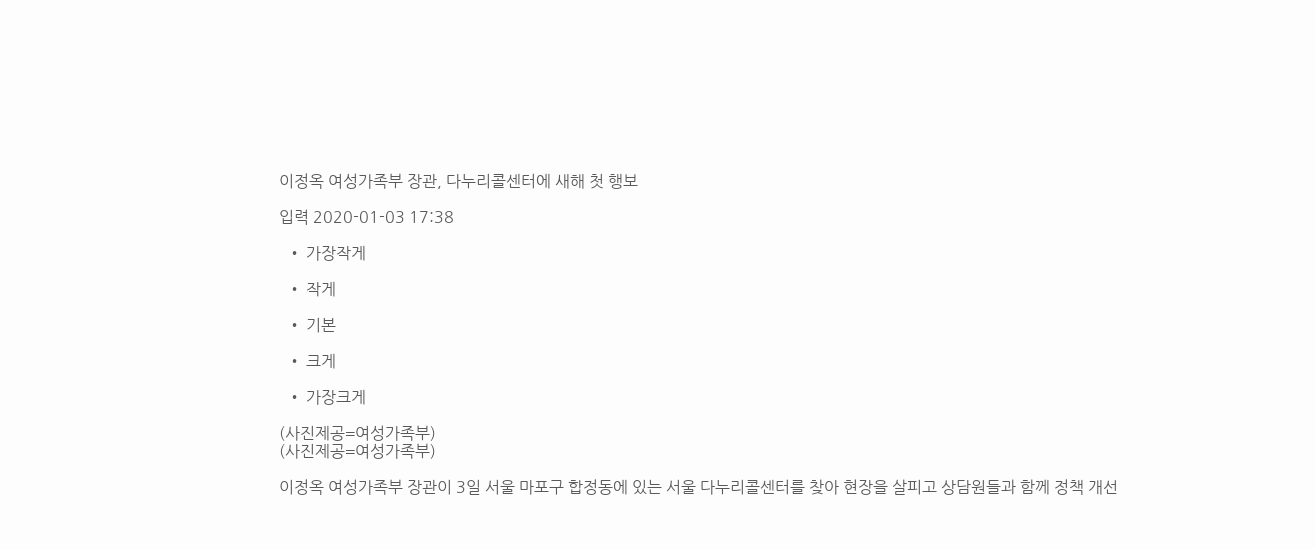이정옥 여성가족부 장관, 다누리콜센터에 새해 첫 행보

입력 2020-01-03 17:38

  • 가장작게

  • 작게

  • 기본

  • 크게

  • 가장크게

(사진제공=여성가족부)
(사진제공=여성가족부)

이정옥 여성가족부 장관이 3일 서울 마포구 합정동에 있는 서울 다누리콜센터를 찾아 현장을 살피고 상담원들과 함께 정책 개선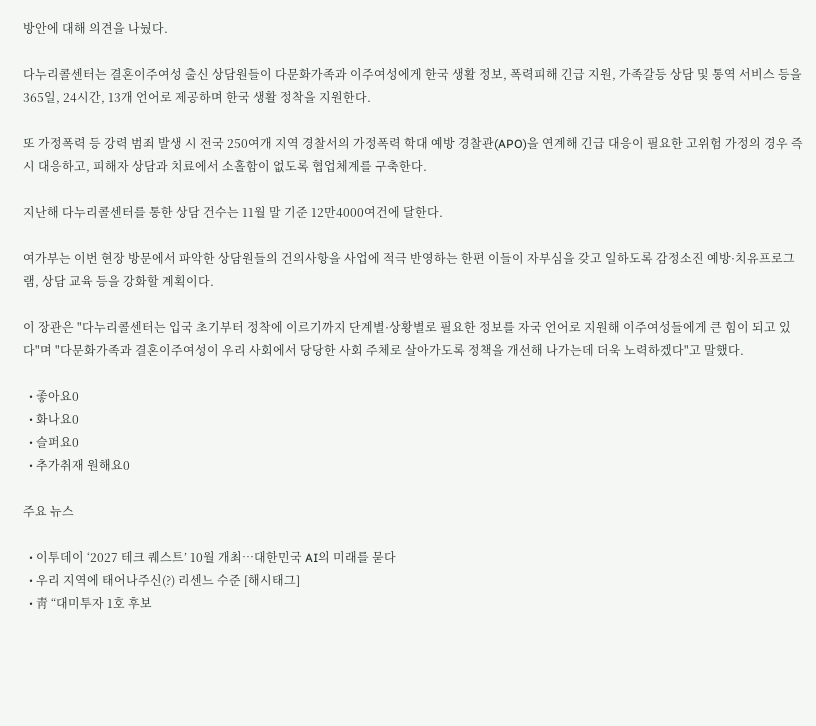방안에 대해 의견을 나눴다.

다누리콜센터는 결혼이주여성 출신 상담원들이 다문화가족과 이주여성에게 한국 생활 정보, 폭력피해 긴급 지원, 가족갈등 상담 및 통역 서비스 등을 365일, 24시간, 13개 언어로 제공하며 한국 생활 정착을 지원한다.

또 가정폭력 등 강력 범죄 발생 시 전국 250여개 지역 경찰서의 가정폭력 학대 예방 경찰관(APO)을 연계해 긴급 대응이 필요한 고위험 가정의 경우 즉시 대응하고, 피해자 상담과 치료에서 소홀함이 없도록 협업체계를 구축한다.

지난해 다누리콜센터를 통한 상담 건수는 11월 말 기준 12만4000여건에 달한다.

여가부는 이번 현장 방문에서 파악한 상담원들의 건의사항을 사업에 적극 반영하는 한편 이들이 자부심을 갖고 일하도록 감정소진 예방·치유프로그램, 상담 교육 등을 강화할 계획이다.

이 장관은 "다누리콜센터는 입국 초기부터 정착에 이르기까지 단계별·상황별로 필요한 정보를 자국 언어로 지원해 이주여성들에게 큰 힘이 되고 있다"며 "다문화가족과 결혼이주여성이 우리 사회에서 당당한 사회 주체로 살아가도록 정책을 개선해 나가는데 더욱 노력하겠다"고 말했다.

  • 좋아요0
  • 화나요0
  • 슬퍼요0
  • 추가취재 원해요0

주요 뉴스

  • 이투데이 ‘2027 테크 퀘스트’ 10월 개최⋯대한민국 AI의 미래를 묻다
  • 우리 지역에 태어나주신(?) 리센느 수준 [해시태그]
  • 靑 “대미투자 1호 후보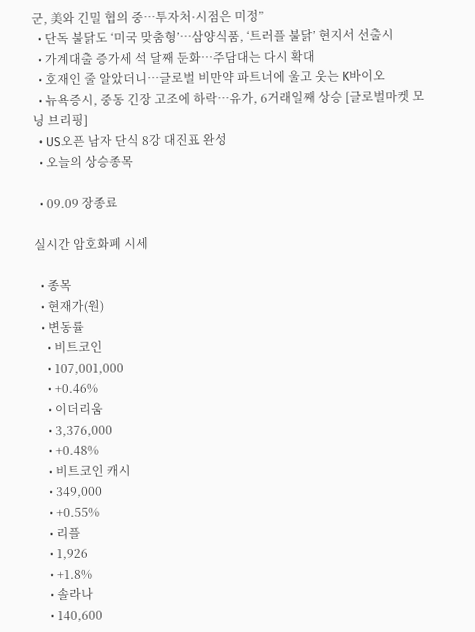군, 美와 긴밀 협의 중…투자처·시점은 미정”
  • 단독 불닭도 ‘미국 맞춤형’…삼양식품, ‘트러플 불닭’ 현지서 선출시
  • 가계대출 증가세 석 달째 둔화…주담대는 다시 확대
  • 호재인 줄 알았더니…글로벌 비만약 파트너에 울고 웃는 K바이오
  • 뉴욕증시, 중동 긴장 고조에 하락⋯유가, 6거래일째 상승 [글로벌마켓 모닝 브리핑]
  • US오픈 남자 단식 8강 대진표 완성
  • 오늘의 상승종목

  • 09.09 장종료

실시간 암호화폐 시세

  • 종목
  • 현재가(원)
  • 변동률
    • 비트코인
    • 107,001,000
    • +0.46%
    • 이더리움
    • 3,376,000
    • +0.48%
    • 비트코인 캐시
    • 349,000
    • +0.55%
    • 리플
    • 1,926
    • +1.8%
    • 솔라나
    • 140,600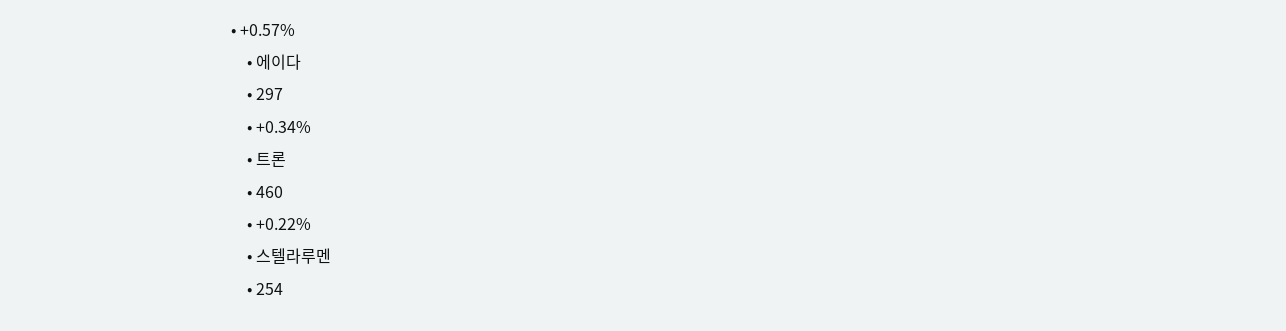• +0.57%
    • 에이다
    • 297
    • +0.34%
    • 트론
    • 460
    • +0.22%
    • 스텔라루멘
    • 254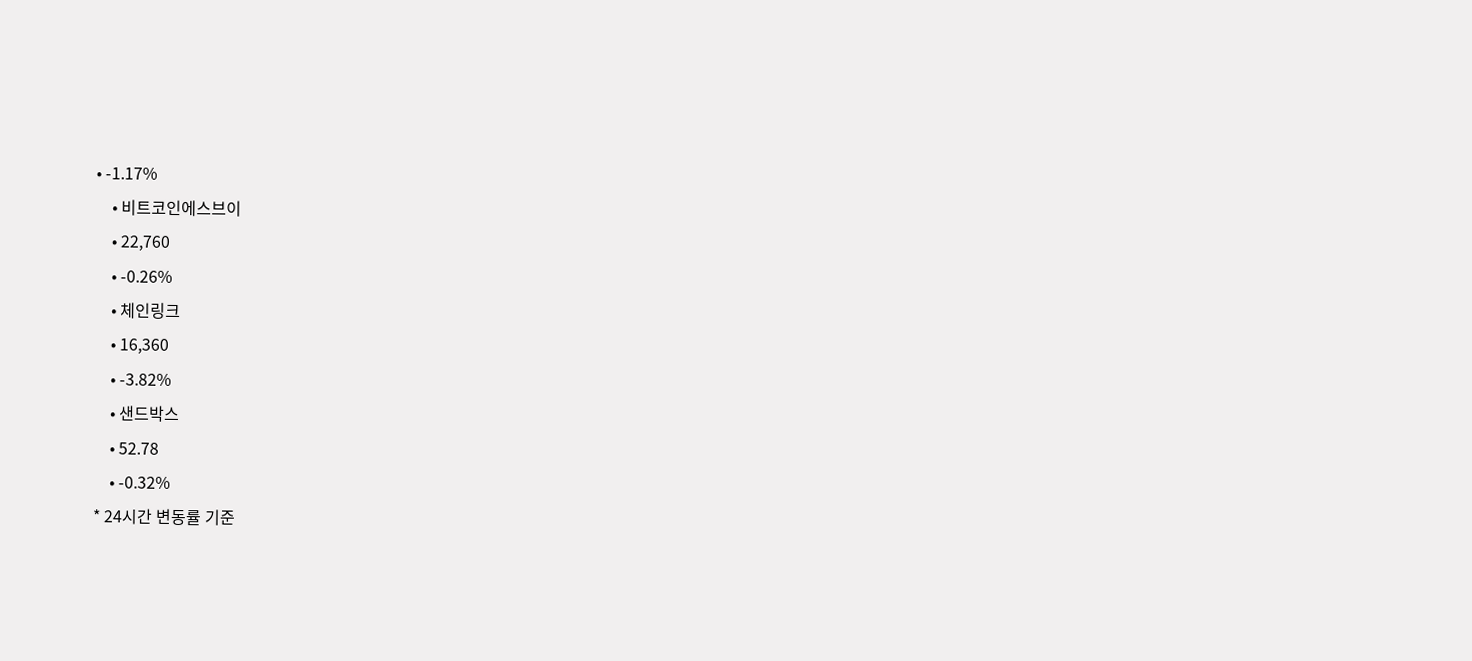• -1.17%
    • 비트코인에스브이
    • 22,760
    • -0.26%
    • 체인링크
    • 16,360
    • -3.82%
    • 샌드박스
    • 52.78
    • -0.32%
* 24시간 변동률 기준